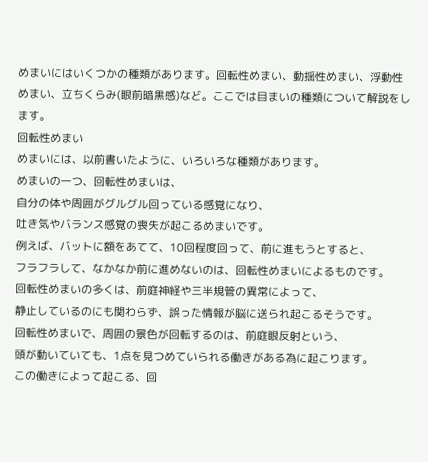めまいにはいくつかの種類があります。回転性めまい、動揺性めまい、浮動性めまい、立ちくらみ(眼前暗黒感)など。ここでは目まいの種類について解説をします。
回転性めまい
めまいには、以前書いたように、いろいろな種類があります。
めまいの一つ、回転性めまいは、
自分の体や周囲がグルグル回っている感覚になり、
吐き気やバランス感覚の喪失が起こるめまいです。
例えば、バットに額をあてて、10回程度回って、前に進もうとすると、
フラフラして、なかなか前に進めないのは、回転性めまいによるものです。
回転性めまいの多くは、前庭神経や三半規管の異常によって、
静止しているのにも関わらず、誤った情報が脳に送られ起こるそうです。
回転性めまいで、周囲の景色が回転するのは、前庭眼反射という、
頭が動いていても、1点を見つめていられる働きがある為に起こります。
この働きによって起こる、回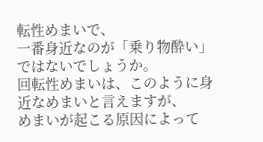転性めまいで、
一番身近なのが「乗り物酔い」ではないでしょうか。
回転性めまいは、このように身近なめまいと言えますが、
めまいが起こる原因によって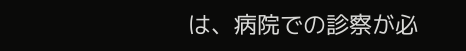は、病院での診察が必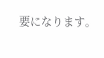要になります。